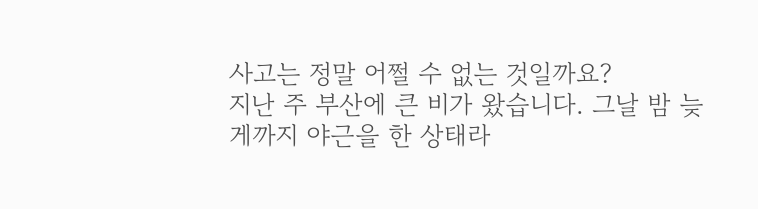사고는 정말 어쩔 수 없는 것일까요?
지난 주 부산에 큰 비가 왔습니다. 그날 밤 늦게까지 야근을 한 상태라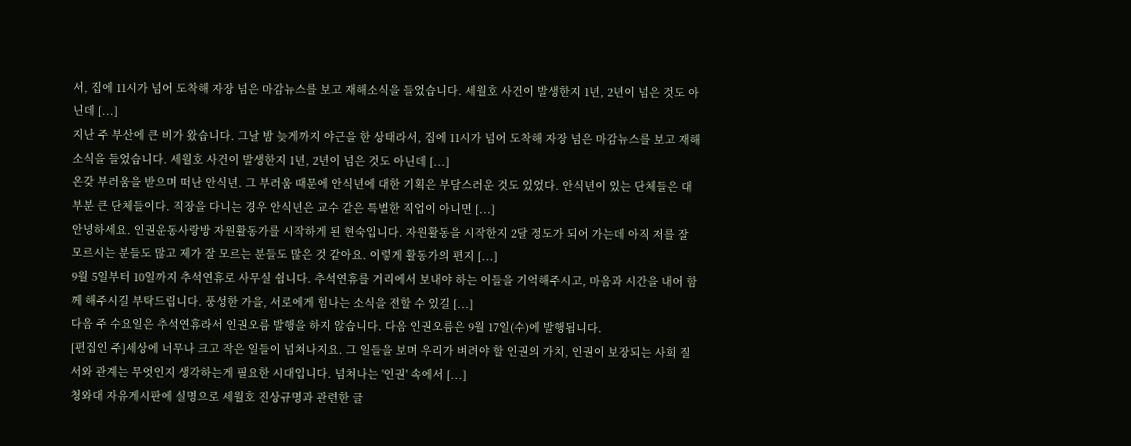서, 집에 11시가 넘어 도착해 자장 넘은 마감뉴스를 보고 재해소식을 들었습니다. 세월호 사건이 발생한지 1년, 2년이 넘은 것도 아닌데 [...]
지난 주 부산에 큰 비가 왔습니다. 그날 밤 늦게까지 야근을 한 상태라서, 집에 11시가 넘어 도착해 자장 넘은 마감뉴스를 보고 재해소식을 들었습니다. 세월호 사건이 발생한지 1년, 2년이 넘은 것도 아닌데 [...]
온갖 부러움을 받으며 떠난 안식년. 그 부러움 때문에 안식년에 대한 기획은 부담스러운 것도 있었다. 안식년이 있는 단체들은 대부분 큰 단체들이다. 직장을 다니는 경우 안식년은 교수 같은 특별한 직업이 아니면 [...]
안녕하세요. 인권운동사랑방 자원활동가를 시작하게 된 현숙입니다. 자원활동을 시작한지 2달 정도가 되어 가는데 아직 저를 잘 모르시는 분들도 많고 제가 잘 모르는 분들도 많은 것 같아요. 이렇게 활동가의 편지 [...]
9월 5일부터 10일까지 추석연휴로 사무실 쉽니다. 추석연휴를 거리에서 보내야 하는 이들을 기억해주시고, 마음과 시간을 내어 함께 해주시길 부탁드립니다. 풍성한 가을, 서로에게 힘나는 소식을 전할 수 있길 [...]
다음 주 수요일은 추석연휴라서 인권오름 발행을 하지 않습니다. 다음 인권오름은 9월 17일(수)에 발행됩니다.
[편집인 주]세상에 너무나 크고 작은 일들이 넘쳐나지요. 그 일들을 보며 우리가 벼려야 할 인권의 가치, 인권이 보장되는 사회 질서와 관계는 무엇인지 생각하는게 필요한 시대입니다. 넘쳐나는 '인권' 속에서 [...]
청와대 자유게시판에 실명으로 세월호 진상규명과 관련한 글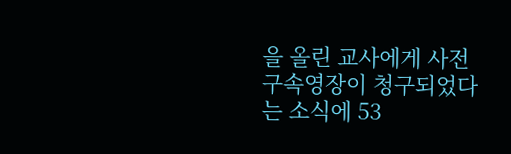을 올린 교사에게 사전구속영장이 청구되었다는 소식에 53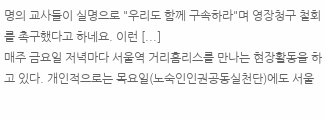명의 교사들이 실명으로 "우리도 함께 구속하라"며 영장청구 철회를 촉구했다고 하네요. 이런 [...]
매주 금요일 저녁마다 서울역 거리홈리스를 만나는 현장활동을 하고 있다. 개인적으로는 목요일(노숙인인권공동실천단)에도 서울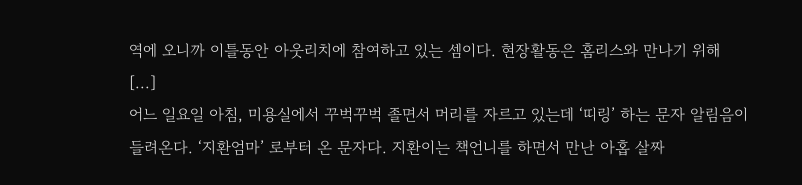역에 오니까 이틀동안 아웃리치에 참여하고 있는 셈이다. 현장활동은 홈리스와 만나기 위해 [...]
어느 일요일 아침, 미용실에서 꾸벅꾸벅 졸면서 머리를 자르고 있는데 ‘띠링’ 하는 문자 알림음이 들려온다. ‘지환엄마’ 로부터 온 문자다. 지환이는 책언니를 하면서 만난 아홉 살짜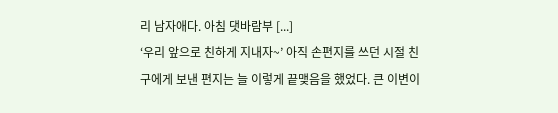리 남자애다. 아침 댓바람부 [...]
‘우리 앞으로 친하게 지내자~’ 아직 손편지를 쓰던 시절 친구에게 보낸 편지는 늘 이렇게 끝맺음을 했었다. 큰 이변이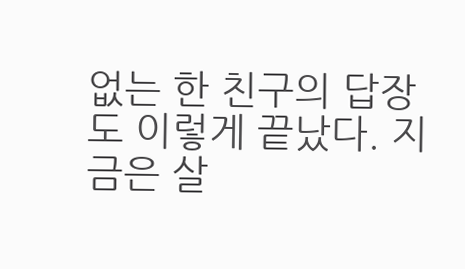없는 한 친구의 답장도 이렇게 끝났다. 지금은 살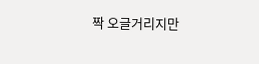짝 오글거리지만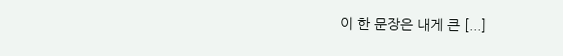이 한 문장은 내게 큰 [...]